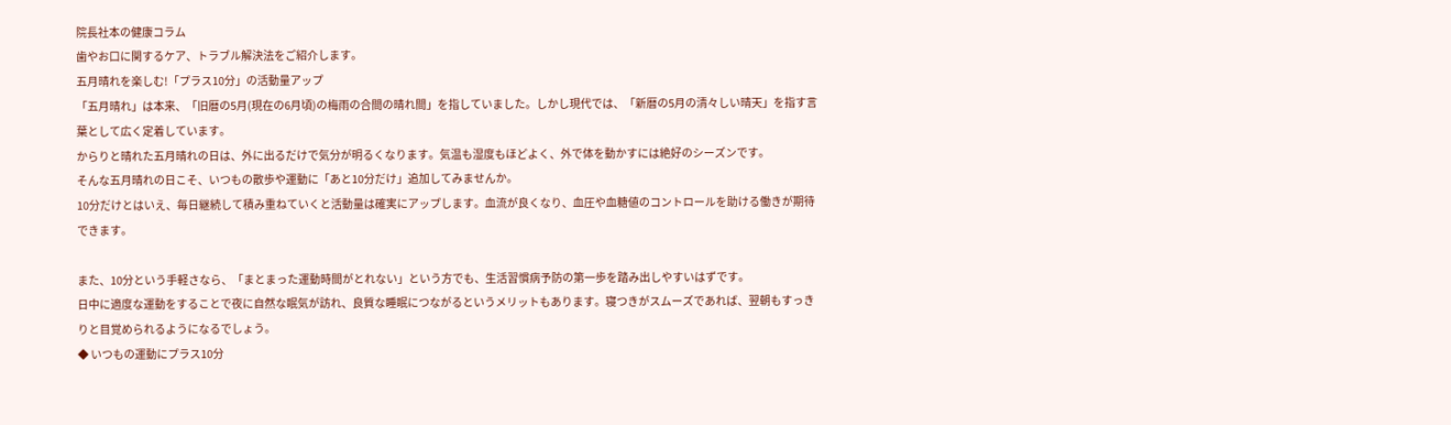院長社本の健康コラム
歯やお口に関するケア、トラブル解決法をご紹介します。
五月晴れを楽しむ!「プラス10分」の活動量アップ
「五月晴れ」は本来、「旧暦の5月(現在の6月頃)の梅雨の合間の晴れ間」を指していました。しかし現代では、「新暦の5月の清々しい晴天」を指す言葉として広く定着しています。
からりと晴れた五月晴れの日は、外に出るだけで気分が明るくなります。気温も湿度もほどよく、外で体を動かすには絶好のシーズンです。
そんな五月晴れの日こそ、いつもの散歩や運動に「あと10分だけ」追加してみませんか。
10分だけとはいえ、毎日継続して積み重ねていくと活動量は確実にアップします。血流が良くなり、血圧や血糖値のコントロールを助ける働きが期待できます。

また、10分という手軽さなら、「まとまった運動時間がとれない」という方でも、生活習慣病予防の第一歩を踏み出しやすいはずです。
日中に適度な運動をすることで夜に自然な眠気が訪れ、良質な睡眠につながるというメリットもあります。寝つきがスムーズであれば、翌朝もすっきりと目覚められるようになるでしょう。
◆ いつもの運動にプラス10分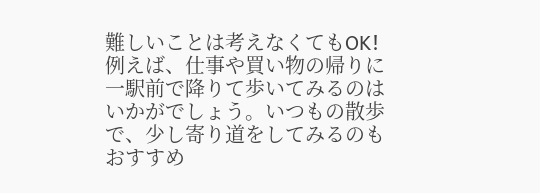難しいことは考えなくてもOK!
例えば、仕事や買い物の帰りに一駅前で降りて歩いてみるのはいかがでしょう。いつもの散歩で、少し寄り道をしてみるのもおすすめ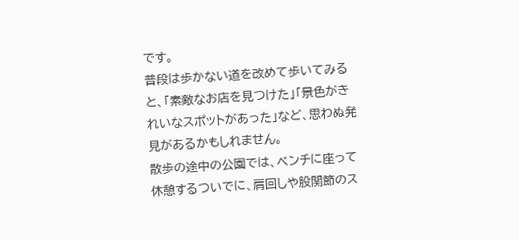です。
普段は歩かない道を改めて歩いてみると、「素敵なお店を見つけた」「景色がきれいなスポットがあった」など、思わぬ発見があるかもしれません。
散歩の途中の公園では、ベンチに座って休憩するついでに、肩回しや股関節のス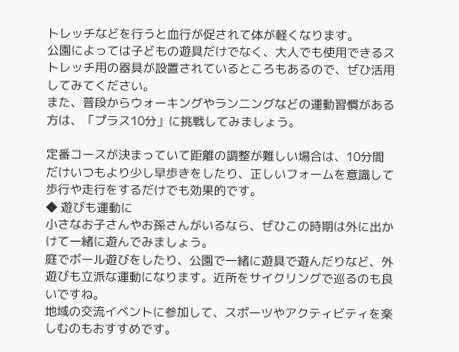トレッチなどを行うと血行が促されて体が軽くなります。
公園によっては子どもの遊具だけでなく、大人でも使用できるストレッチ用の器具が設置されているところもあるので、ぜひ活用してみてください。
また、普段からウォーキングやランニングなどの運動習慣がある方は、「プラス10分」に挑戦してみましょう。

定番コースが決まっていて距離の調整が難しい場合は、10分間だけいつもより少し早歩きをしたり、正しいフォームを意識して歩行や走行をするだけでも効果的です。
◆ 遊びも運動に
小さなお子さんやお孫さんがいるなら、ぜひこの時期は外に出かけて一緒に遊んでみましょう。
庭でボール遊びをしたり、公園で一緒に遊具で遊んだりなど、外遊びも立派な運動になります。近所をサイクリングで巡るのも良いですね。
地域の交流イベントに参加して、スポーツやアクティビティを楽しむのもおすすめです。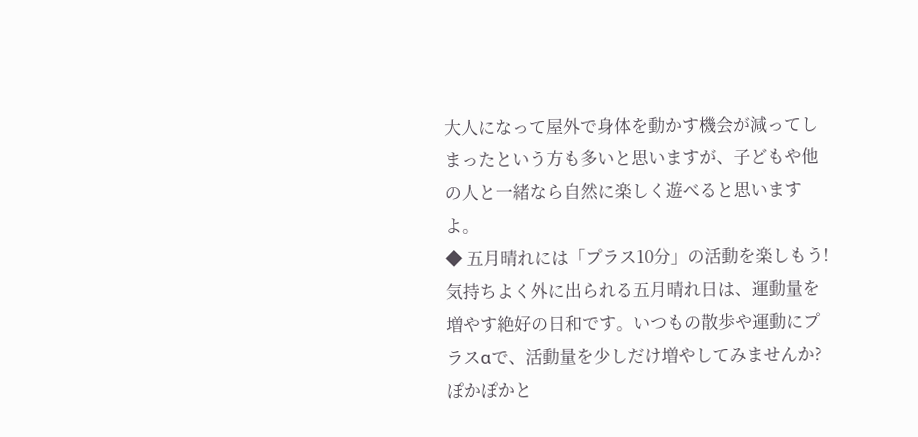大人になって屋外で身体を動かす機会が減ってしまったという方も多いと思いますが、子どもや他の人と一緒なら自然に楽しく遊べると思いますよ。
◆ 五月晴れには「プラス10分」の活動を楽しもう!
気持ちよく外に出られる五月晴れ日は、運動量を増やす絶好の日和です。いつもの散歩や運動にプラスαで、活動量を少しだけ増やしてみませんか?
ぽかぽかと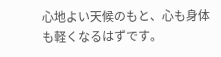心地よい天候のもと、心も身体も軽くなるはずです。